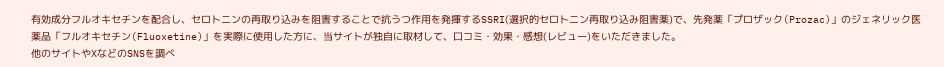有効成分フルオキセチンを配合し、セロトニンの再取り込みを阻害することで抗うつ作用を発揮するSSRI(選択的セロトニン再取り込み阻害薬)で、先発薬「プロザック(Prozac)」のジェネリック医薬品「フルオキセチン(Fluoxetine)」を実際に使用した方に、当サイトが独自に取材して、口コミ・効果・感想(レビュー)をいただきました。
他のサイトやXなどのSNSを調べ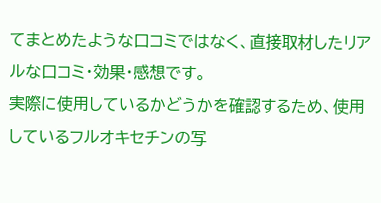てまとめたような口コミではなく、直接取材したリアルな口コミ・効果・感想です。
実際に使用しているかどうかを確認するため、使用しているフルオキセチンの写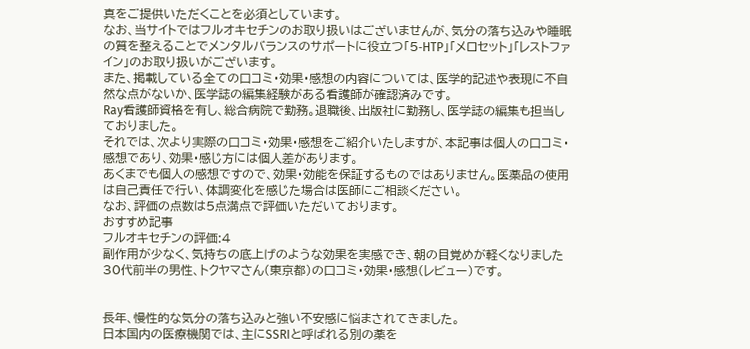真をご提供いただくことを必須としています。
なお、当サイトではフルオキセチンのお取り扱いはございませんが、気分の落ち込みや睡眠の質を整えることでメンタルバランスのサポートに役立つ「5-HTP」「メロセット」「レストファイン」のお取り扱いがございます。
また、掲載している全ての口コミ・効果・感想の内容については、医学的記述や表現に不自然な点がないか、医学誌の編集経験がある看護師が確認済みです。
Ray看護師資格を有し、総合病院で勤務。退職後、出版社に勤務し、医学誌の編集も担当しておりました。
それでは、次より実際の口コミ・効果・感想をご紹介いたしますが、本記事は個人の口コミ・感想であり、効果・感じ方には個人差があります。
あくまでも個人の感想ですので、効果・効能を保証するものではありません。医薬品の使用は自己責任で行い、体調変化を感じた場合は医師にご相談ください。
なお、評価の点数は5点満点で評価いただいております。
おすすめ記事
フルオキセチンの評価:4
副作用が少なく、気持ちの底上げのような効果を実感でき、朝の目覚めが軽くなりました
30代前半の男性、トクヤマさん(東京都)の口コミ・効果・感想(レビュー)です。


長年、慢性的な気分の落ち込みと強い不安感に悩まされてきました。
日本国内の医療機関では、主にSSRIと呼ばれる別の薬を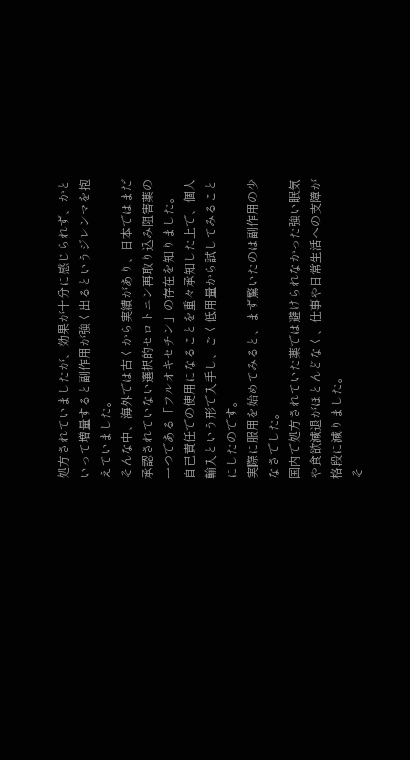処方されていましたが、効果が十分に感じられず、かといって増量すると副作用が強く出るというジレンマを抱えていました。
そんな中、海外では古くから実績があり、日本ではまだ承認されていない選択的セロトニン再取り込み阻害薬の一つである「フルオキセチン」の存在を知りました。
自己責任での使用になることを重々承知した上で、個人輸入という形で入手し、ごく低用量から試してみることにしたのです。
実際に服用を始めてみると、まず驚いたのは副作用の少なさでした。
国内で処方されていた薬では避けられなかった強い眠気や食欲減退がほとんどなく、仕事や日常生活への支障が格段に減りました。
そ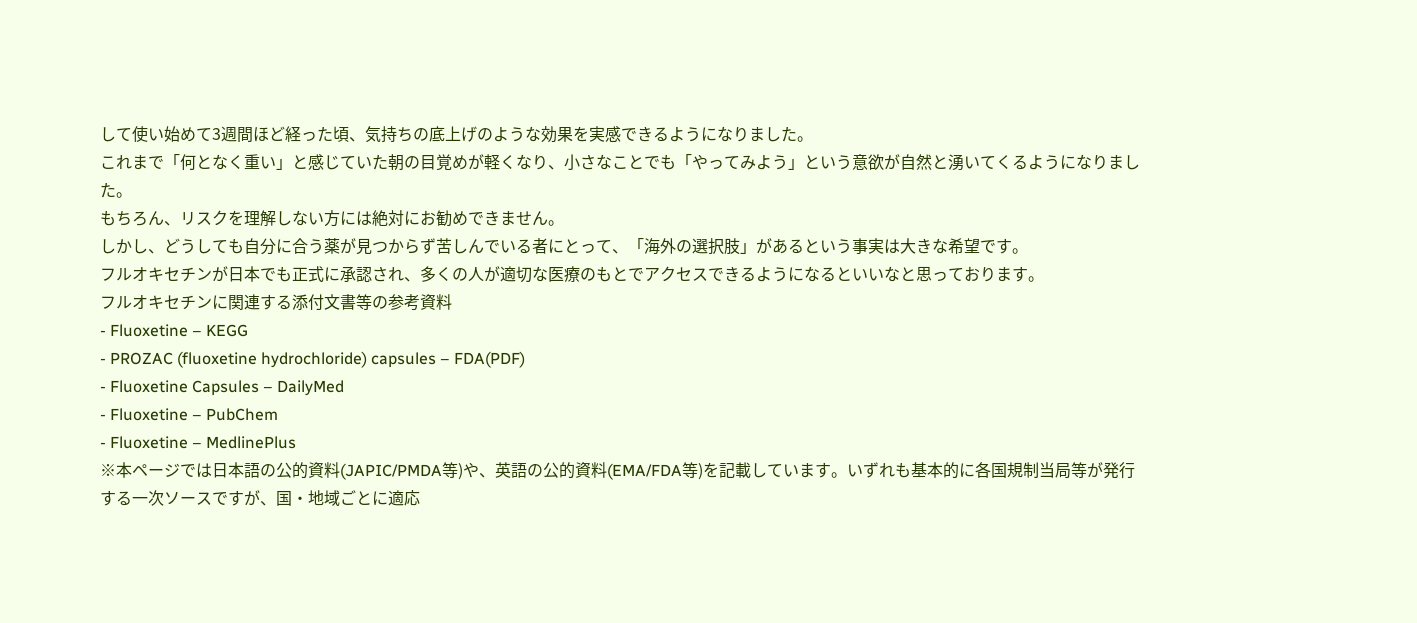して使い始めて3週間ほど経った頃、気持ちの底上げのような効果を実感できるようになりました。
これまで「何となく重い」と感じていた朝の目覚めが軽くなり、小さなことでも「やってみよう」という意欲が自然と湧いてくるようになりました。
もちろん、リスクを理解しない方には絶対にお勧めできません。
しかし、どうしても自分に合う薬が見つからず苦しんでいる者にとって、「海外の選択肢」があるという事実は大きな希望です。
フルオキセチンが日本でも正式に承認され、多くの人が適切な医療のもとでアクセスできるようになるといいなと思っております。
フルオキセチンに関連する添付文書等の参考資料
- Fluoxetine – KEGG
- PROZAC (fluoxetine hydrochloride) capsules – FDA(PDF)
- Fluoxetine Capsules – DailyMed
- Fluoxetine – PubChem
- Fluoxetine – MedlinePlus
※本ページでは日本語の公的資料(JAPIC/PMDA等)や、英語の公的資料(EMA/FDA等)を記載しています。いずれも基本的に各国規制当局等が発行する一次ソースですが、国・地域ごとに適応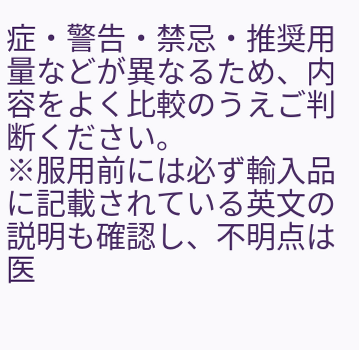症・警告・禁忌・推奨用量などが異なるため、内容をよく比較のうえご判断ください。
※服用前には必ず輸入品に記載されている英文の説明も確認し、不明点は医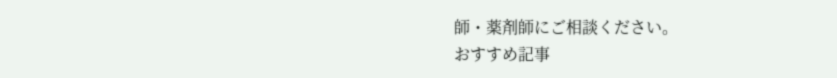師・薬剤師にご相談ください。
おすすめ記事